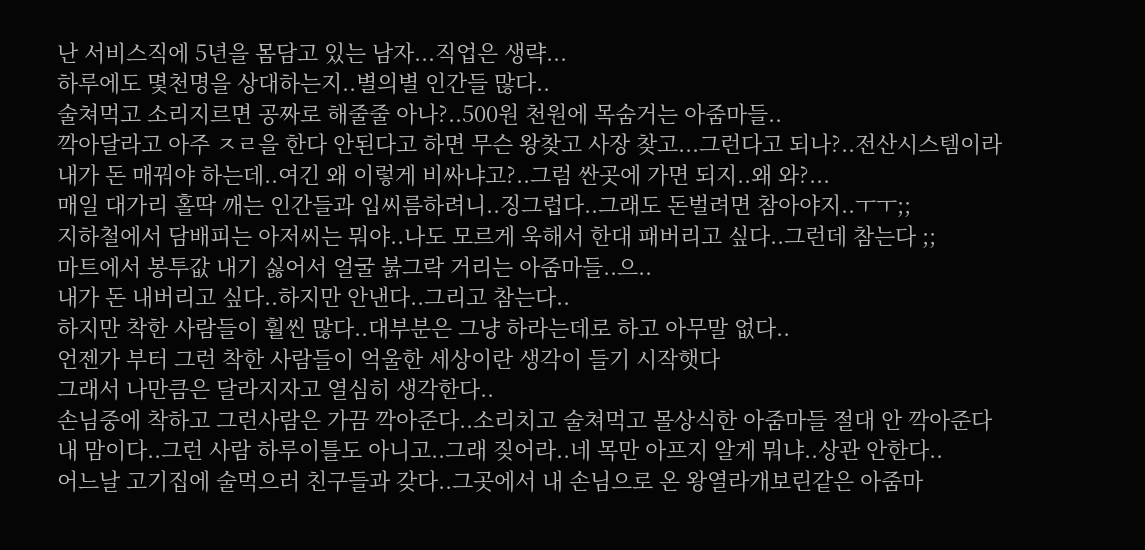난 서비스직에 5년을 몸담고 있는 남자...직업은 생략...
하루에도 몇천명을 상대하는지..별의별 인간들 많다..
술쳐먹고 소리지르면 공짜로 해줄줄 아나?..500원 천원에 목숨거는 아줌마들..
깍아달라고 아주 ㅈㄹ을 한다 안된다고 하면 무슨 왕찾고 사장 찾고...그런다고 되나?..전산시스템이라
내가 돈 매꿔야 하는데..여긴 왜 이렇게 비싸냐고?..그럼 싼곳에 가면 되지..왜 와?...
매일 대가리 홀딱 깨는 인간들과 입씨름하려니..징그럽다..그래도 돈벌려면 참아야지..ㅜㅜ;;
지하철에서 담배피는 아저씨는 뭐야..나도 모르게 욱해서 한대 패버리고 싶다..그런데 참는다 ;;
마트에서 봉투값 내기 싫어서 얼굴 붉그락 거리는 아줌마들..으..
내가 돈 내버리고 싶다..하지만 안낸다..그리고 참는다..
하지만 착한 사람들이 훨씬 많다..대부분은 그냥 하라는데로 하고 아무말 없다..
언젠가 부터 그런 착한 사람들이 억울한 세상이란 생각이 들기 시작햇다
그래서 나만큼은 달라지자고 열심히 생각한다..
손님중에 착하고 그런사람은 가끔 깍아준다..소리치고 술쳐먹고 몰상식한 아줌마들 절대 안 깍아준다
내 맘이다..그런 사람 하루이틀도 아니고..그래 짖어라..네 목만 아프지 알게 뭐냐..상관 안한다..
어느날 고기집에 술먹으러 친구들과 갖다..그곳에서 내 손님으로 온 왕열라개보린같은 아줌마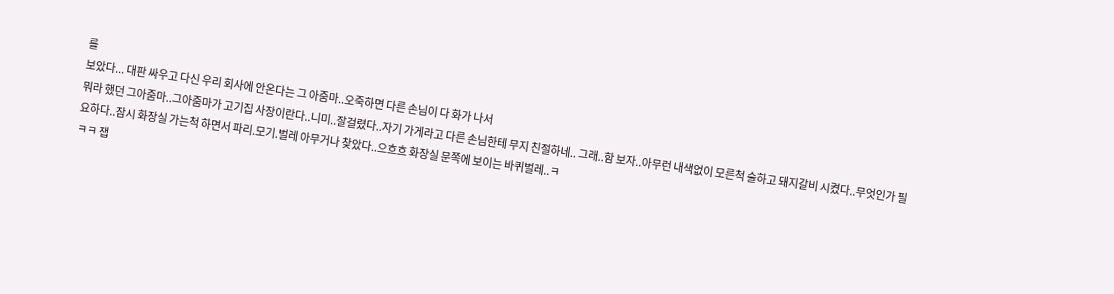를
보았다... 대판 싸우고 다신 우리 회사에 안온다는 그 아줌마..오죽하면 다른 손님이 다 화가 나서
뭐라 했던 그아줌마..그아줌마가 고기집 사장이란다..니미..잘걸렸다..자기 가게라고 다른 손님한테 무지 친절하네.. 그래..함 보자..아무런 내색없이 모른척 술하고 돼지갈비 시켰다..무엇인가 필요하다..잠시 화장실 가는척 하면서 파리.모기.벌레 아무거나 찾았다..으흐흐 화장실 문쪽에 보이는 바퀴벌레..ㅋ
ㅋㅋ 잽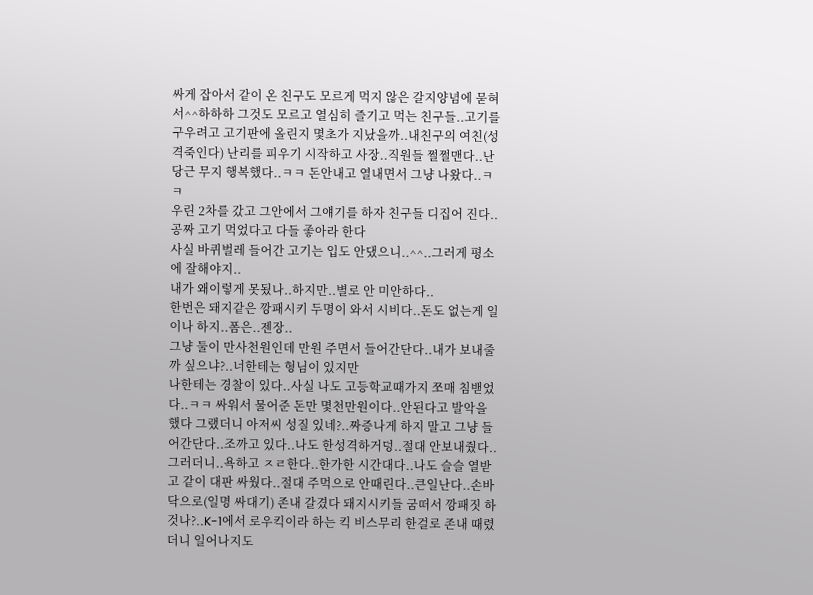싸게 잡아서 같이 온 친구도 모르게 먹지 않은 갈지양념에 묻혀서^^하하하 그것도 모르고 열심히 즐기고 먹는 친구들..고기를 구우려고 고기판에 올린지 몇초가 지났을까..내친구의 여친(성격죽인다) 난리를 피우기 시작하고 사장..직원들 쩔쩔맨다..난 당근 무지 행복했다..ㅋㅋ 돈안내고 열내면서 그냥 나왔다..ㅋㅋ
우린 2차를 갔고 그안에서 그얘기를 하자 친구들 디집어 진다..공짜 고기 먹었다고 다들 좋아라 한다
사실 바퀴벌레 들어간 고기는 입도 안댔으니..^^..그러게 평소에 잘해야지..
내가 왜이렇게 못됬나..하지만..별로 안 미안하다..
한번은 돼지같은 깡패시키 두명이 와서 시비다..돈도 없는게 일이나 하지..폼은..젠장..
그냥 둘이 만사천원인데 만원 주면서 들어간단다..내가 보내줄까 싶으냐?..너한테는 형님이 있지만
나한테는 경찰이 있다..사실 나도 고등학교때가지 쪼매 침밷었다..ㅋㅋ 싸워서 물어준 돈만 몇천만원이다..안된다고 발악을 했다 그랬더니 아저씨 성질 있네?..짜증나게 하지 말고 그냥 들어간단다..조까고 있다..나도 한성격하거덩..절대 안보내줬다..그러더니..욕하고 ㅈㄹ한다..한가한 시간대다..나도 슬슬 열받고 같이 대판 싸웠다..절대 주먹으로 안때린다..큰일난다..손바닥으로(일명 싸대기) 존내 갈겼다 돼지시키들 굼떠서 깡패짓 하것나?..K-1에서 로우킥이라 하는 킥 비스무리 한걸로 존내 때렸더니 일어나지도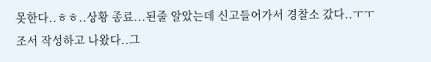못한다..ㅎㅎ..상황 종료...된줄 알았는데 신고들어가서 경찰소 갔다..ㅜㅜ
조서 작성하고 나왔다..그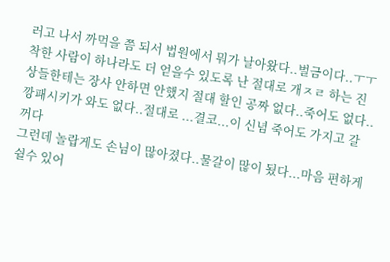러고 나서 까먹을 쯤 되서 법원에서 뭐가 날아왔다..벌금이다..ㅜㅜ
착한 사람이 하나라도 더 얻을수 있도록 난 절대로 개ㅈㄹ 하는 진상들한테는 장사 안하면 안했지 절대 할인 공짜 없다..죽어도 없다..깡패시키가 와도 없다..절대로 ...결코...이 신념 죽어도 가지고 갈꺼다
그런데 놀랍게도 손님이 많아졌다..물갈이 많이 됬다...마음 편하게 쉴수 있어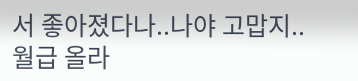서 좋아졌다나..나야 고맙지..월급 올라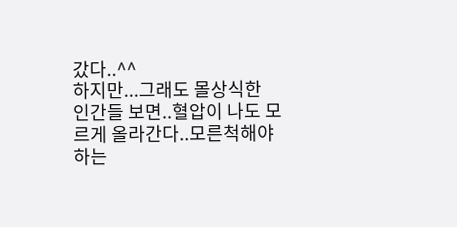갔다..^^
하지만...그래도 몰상식한 인간들 보면..혈압이 나도 모르게 올라간다..모른척해야 하는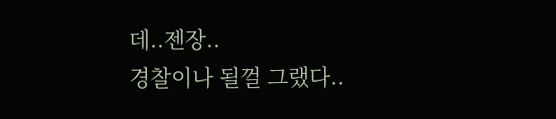데..젠장..
경찰이나 될껄 그랬다..